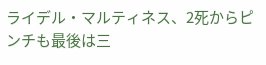ライデル・マルティネス、2死からピンチも最後は三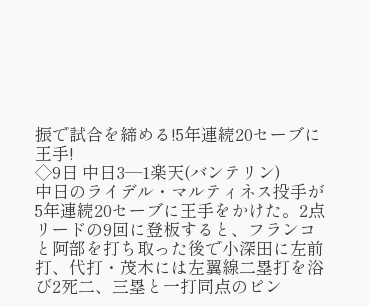振で試合を締める!5年連続20セーブに王手!
◇9日 中日3―1楽天(バンテリン)
中日のライデル・マルティネス投手が5年連続20セーブに王手をかけた。2点リードの9回に登板すると、フランコと阿部を打ち取った後で小深田に左前打、代打・茂木には左翼線二塁打を浴び2死二、三塁と一打同点のピン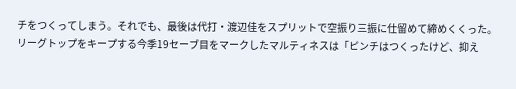チをつくってしまう。それでも、最後は代打・渡辺佳をスプリットで空振り三振に仕留めて締めくくった。
リーグトップをキープする今季19セーブ目をマークしたマルティネスは「ピンチはつくったけど、抑え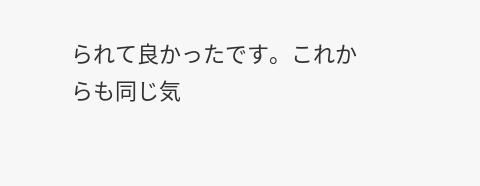られて良かったです。これからも同じ気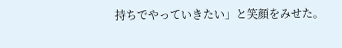持ちでやっていきたい」と笑顔をみせた。